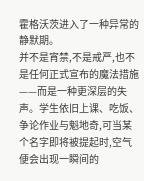霍格沃茨进入了一种异常的静默期。
并不是宵禁,不是戒严,也不是任何正式宣布的魔法措施——而是一种更深层的失声。学生依旧上课、吃饭、争论作业与魁地奇,可当某个名字即将被提起时,空气便会出现一瞬间的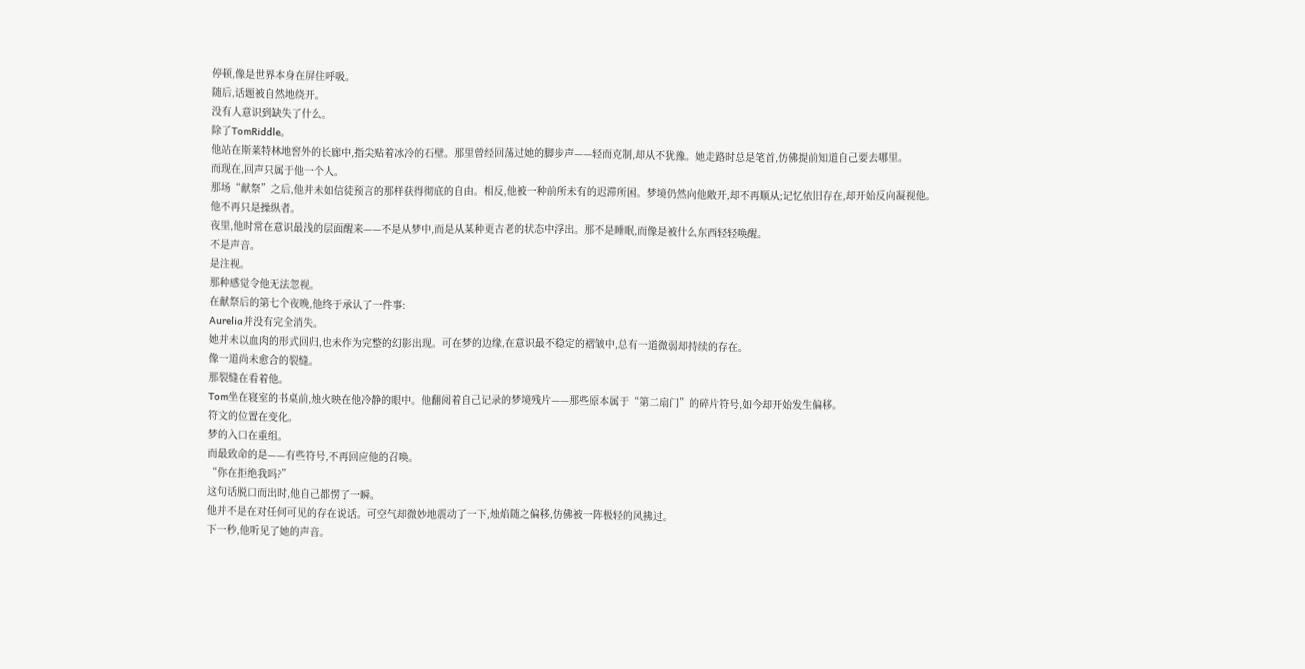停顿,像是世界本身在屏住呼吸。
随后,话题被自然地绕开。
没有人意识到缺失了什么。
除了TomRiddle。
他站在斯莱特林地窖外的长廊中,指尖贴着冰冷的石壁。那里曾经回荡过她的脚步声——轻而克制,却从不犹豫。她走路时总是笔首,仿佛提前知道自己要去哪里。
而现在,回声只属于他一个人。
那场“献祭”之后,他并未如信徒预言的那样获得彻底的自由。相反,他被一种前所未有的迟滞所困。梦境仍然向他敞开,却不再顺从;记忆依旧存在,却开始反向凝视他。
他不再只是操纵者。
夜里,他时常在意识最浅的层面醒来——不是从梦中,而是从某种更古老的状态中浮出。那不是睡眠,而像是被什么东西轻轻唤醒。
不是声音。
是注视。
那种感觉令他无法忽视。
在献祭后的第七个夜晚,他终于承认了一件事:
Aurelia并没有完全消失。
她并未以血肉的形式回归,也未作为完整的幻影出现。可在梦的边缘,在意识最不稳定的褶皱中,总有一道微弱却持续的存在。
像一道尚未愈合的裂缝。
那裂缝在看着他。
Tom坐在寝室的书桌前,烛火映在他冷静的眼中。他翻阅着自己记录的梦境残片——那些原本属于“第二扇门”的碎片符号,如今却开始发生偏移。
符文的位置在变化。
梦的入口在重组。
而最致命的是——有些符号,不再回应他的召唤。
“你在拒绝我吗?”
这句话脱口而出时,他自己都愣了一瞬。
他并不是在对任何可见的存在说话。可空气却微妙地震动了一下,烛焰随之偏移,仿佛被一阵极轻的风拂过。
下一秒,他听见了她的声音。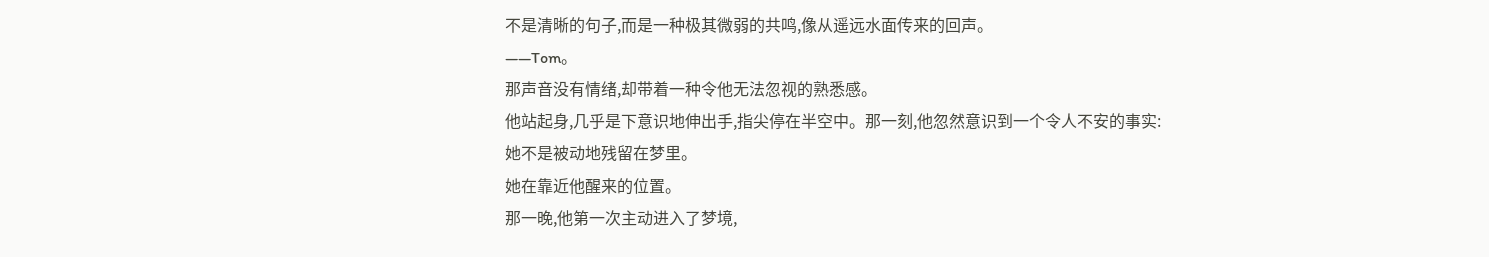不是清晰的句子,而是一种极其微弱的共鸣,像从遥远水面传来的回声。
——Tom。
那声音没有情绪,却带着一种令他无法忽视的熟悉感。
他站起身,几乎是下意识地伸出手,指尖停在半空中。那一刻,他忽然意识到一个令人不安的事实:
她不是被动地残留在梦里。
她在靠近他醒来的位置。
那一晚,他第一次主动进入了梦境,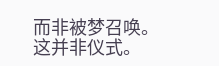而非被梦召唤。
这并非仪式。